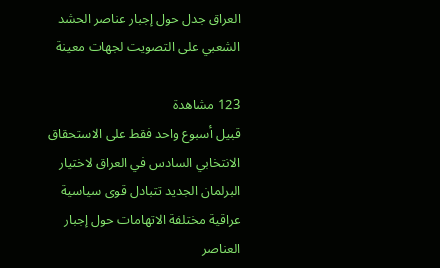العراق جدل حول إجبار عناصر الحشد الشعبي على التصويت لجهات معينة

123 مشاهدة
قبيل أسبوع واحد فقط على الاستحقاق الانتخابي السادس في العراق لاختيار البرلمان الجديد تتبادل قوى سياسية عراقية مختلفة الاتهامات حول إجبار العناصر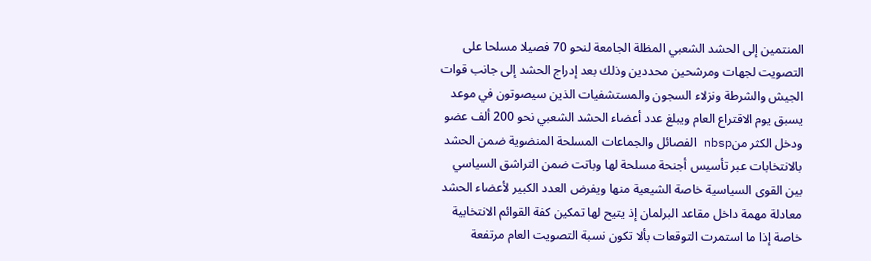المنتمين إلى الحشد الشعبي المظلة الجامعة لنحو 70 فصيلا مسلحا على التصويت لجهات ومرشحين محددين وذلك بعد إدراج الحشد إلى جانب قوات الجيش والشرطة ونزلاء السجون والمستشفيات الذين سيصوتون في موعد يسبق يوم الاقتراع العام ويبلغ عدد أعضاء الحشد الشعبي نحو 200 ألف عضو ودخل الكثر منnbsp الفصائل والجماعات المسلحة المنضوية ضمن الحشد بالانتخابات عبر تأسيس أجنحة مسلحة لها وباتت ضمن التراشق السياسي بين القوى السياسية خاصة الشيعية منها ويفرض العدد الكبير لأعضاء الحشد معادلة مهمة داخل مقاعد البرلمان إذ يتيح لها تمكين كفة القوائم الانتخابية خاصة إذا ما استمرت التوقعات بألا تكون نسبة التصويت العام مرتفعة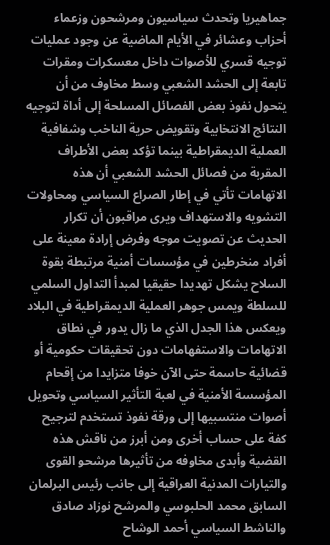جماهيريا وتحدث سياسيون ومرشحون وزعماء أحزاب وعشائر في الأيام الماضية عن وجود عمليات توجيه قسري للأصوات داخل معسكرات ومقرات تابعة إلى الحشد الشعبي وسط مخاوف من أن يتحول نفوذ بعض الفصائل المسلحة إلى أداة لتوجيه النتائج الانتخابية وتقويض حرية الناخب وشفافية العملية الديمقراطية بينما تؤكد بعض الأطراف المقربة من فصائل الحشد الشعبي أن هذه الاتهامات تأتي في إطار الصراع السياسي ومحاولات التشويه والاستهداف ويرى مراقبون أن تكرار الحديث عن تصويت موجه وفرض إرادة معينة على أفراد منخرطين في مؤسسات أمنية مرتبطة بقوة السلاح يشكل تهديدا حقيقيا لمبدأ التداول السلمي للسلطة ويمس جوهر العملية الديمقراطية في البلاد ويعكس هذا الجدل الذي ما زال يدور في نطاق الاتهامات والاستفهامات دون تحقيقات حكومية أو قضائية حاسمة حتى الآن خوفا متزايدا من إقحام المؤسسة الأمنية في لعبة التأثير السياسي وتحويل أصوات منتسبيها إلى ورقة نفوذ تستخدم لترجيح كفة على حساب أخرى ومن أبرز من ناقش هذه القضية وأبدى مخاوفه من تأثيرها مرشحو القوى والتيارات المدنية العراقية إلى جانب رئيس البرلمان السابق محمد الحلبوسي والمرشح نوزاد صادق والناشط السياسي أحمد الوشاح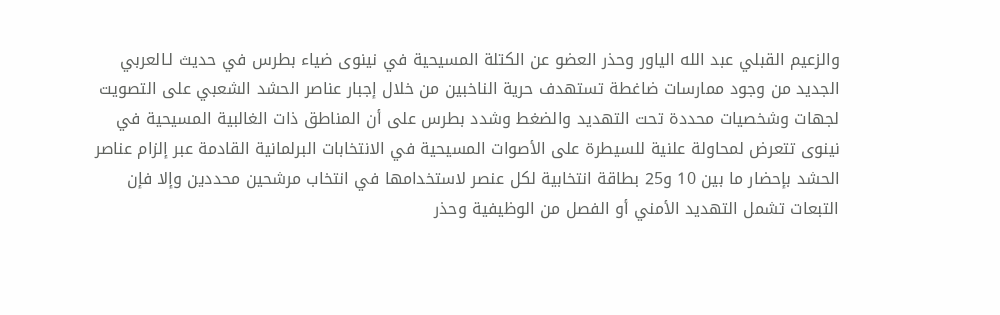والزعيم القبلي عبد الله الياور وحذر العضو عن الكتلة المسيحية في نينوى ضياء بطرس في حديث لـالعربي الجديد من وجود ممارسات ضاغطة تستهدف حرية الناخبين من خلال إجبار عناصر الحشد الشعبي على التصويت لجهات وشخصيات محددة تحت التهديد والضغط وشدد بطرس على أن المناطق ذات الغالبية المسيحية في نينوى تتعرض لمحاولة علنية للسيطرة على الأصوات المسيحية في الانتخابات البرلمانية القادمة عبر إلزام عناصر الحشد بإحضار ما بين 10 و25 بطاقة انتخابية لكل عنصر لاستخدامها في انتخاب مرشحين محددين وإلا فإن التبعات تشمل التهديد الأمني أو الفصل من الوظيفية وحذر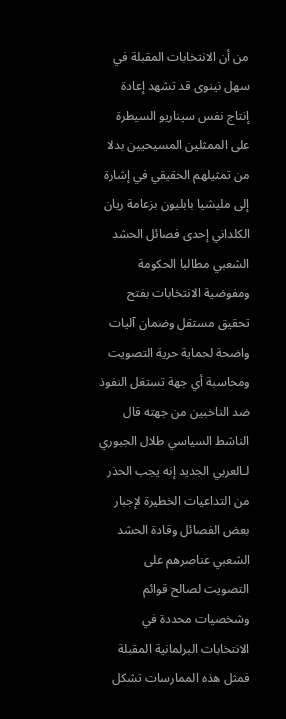من أن الانتخابات المقبلة في سهل نينوى قد تشهد إعادة إنتاج نفس سيناريو السيطرة على الممثلين المسيحيين بدلا من تمثيلهم الحقيقي في إشارة إلى مليشيا بابليون بزعامة ريان الكلداني إحدى فصائل الحشد الشعبي مطالبا الحكومة ومفوضية الانتخابات بفتح تحقيق مستقل وضمان آليات واضحة لحماية حرية التصويت ومحاسبة أي جهة تستغل النفوذ ضد الناخبين من جهته قال الناشط السياسي طلال الجبوري لـالعربي الجديد إنه يجب الحذر من التداعيات الخطيرة لإجبار بعض الفصائل وقادة الحشد الشعبي عناصرهم على التصويت لصالح قوائم وشخصيات محددة في الانتخابات البرلمانية المقبلة فمثل هذه الممارسات تشكل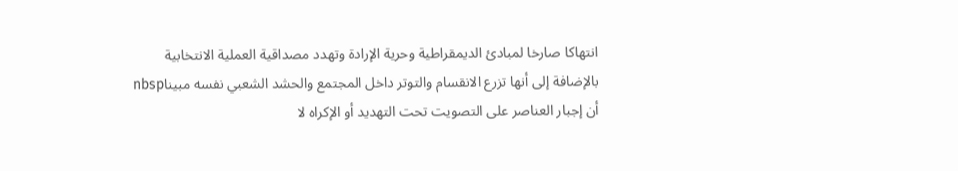انتهاكا صارخا لمبادئ الديمقراطية وحرية الإرادة وتهدد مصداقية العملية الانتخابية بالإضافة إلى أنها تزرع الانقسام والتوتر داخل المجتمع والحشد الشعبي نفسه مبيناnbsp أن إجبار العناصر على التصويت تحت التهديد أو الإكراه لا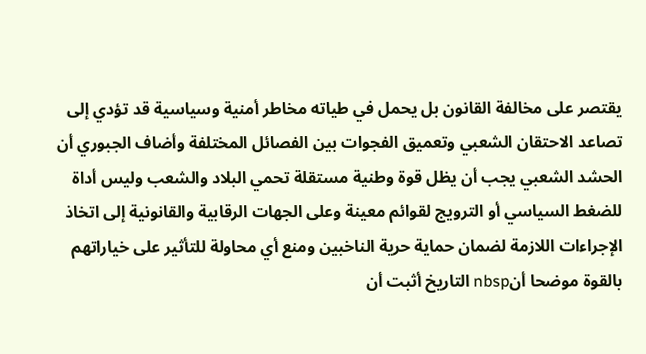يقتصر على مخالفة القانون بل يحمل في طياته مخاطر أمنية وسياسية قد تؤدي إلى تصاعد الاحتقان الشعبي وتعميق الفجوات بين الفصائل المختلفة وأضاف الجبوري أن الحشد الشعبي يجب أن يظل قوة وطنية مستقلة تحمي البلاد والشعب وليس أداة للضغط السياسي أو الترويج لقوائم معينة وعلى الجهات الرقابية والقانونية إلى اتخاذ الإجراءات اللازمة لضمان حماية حرية الناخبين ومنع أي محاولة للتأثير على خياراتهم بالقوة موضحا أنnbsp التاريخ أثبت أن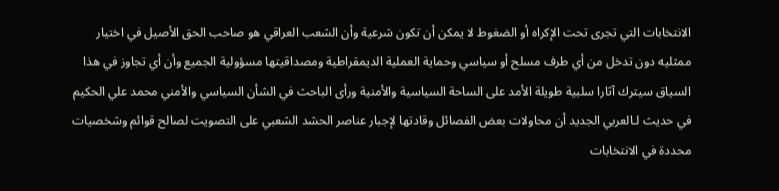الانتخابات التي تجرى تحت الإكراه أو الضغوط لا يمكن أن تكون شرعية وأن الشعب العراقي هو صاحب الحق الأصيل في اختيار ممثليه دون تدخل من أي طرف مسلح أو سياسي وحماية العملية الديمقراطية ومصداقيتها مسؤولية الجميع وأن أي تجاوز في هذا السياق سيترك آثارا سلبية طويلة الأمد على الساحة السياسية والأمنية ورأى الباحث في الشأن السياسي والأمني محمد علي الحكيم في حديث لـالعربي الجديد أن محاولات بعض الفصائل وقادتها لإجبار عناصر الحشد الشعبي على التصويت لصالح قوائم وشخصيات محددة في الانتخابات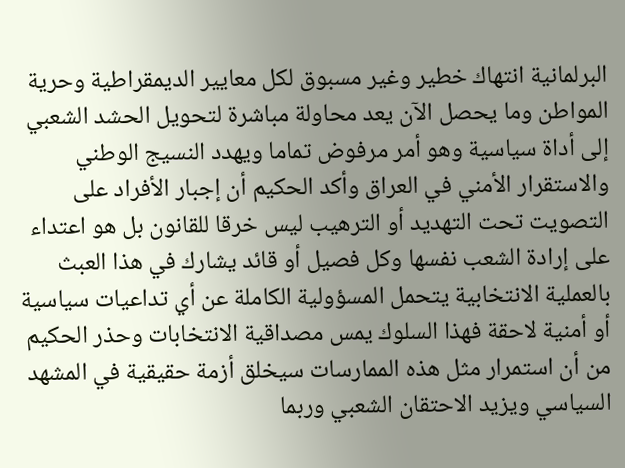البرلمانية انتهاك خطير وغير مسبوق لكل معايير الديمقراطية وحرية المواطن وما يحصل الآن يعد محاولة مباشرة لتحويل الحشد الشعبي إلى أداة سياسية وهو أمر مرفوض تماما ويهدد النسيج الوطني والاستقرار الأمني في العراق وأكد الحكيم أن إجبار الأفراد على التصويت تحت التهديد أو الترهيب ليس خرقا للقانون بل هو اعتداء على إرادة الشعب نفسها وكل فصيل أو قائد يشارك في هذا العبث بالعملية الانتخابية يتحمل المسؤولية الكاملة عن أي تداعيات سياسية أو أمنية لاحقة فهذا السلوك يمس مصداقية الانتخابات وحذر الحكيم من أن استمرار مثل هذه الممارسات سيخلق أزمة حقيقية في المشهد السياسي ويزيد الاحتقان الشعبي وربما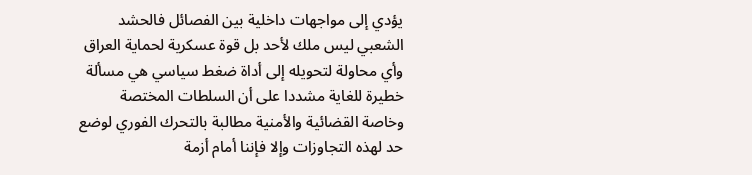يؤدي إلى مواجهات داخلية بين الفصائل فالحشد الشعبي ليس ملك لأحد بل قوة عسكرية لحماية العراق وأي محاولة لتحويله إلى أداة ضغط سياسي هي مسألة خطيرة للغاية مشددا على أن السلطات المختصة وخاصة القضائية والأمنية مطالبة بالتحرك الفوري لوضع حد لهذه التجاوزات وإلا فإننا أمام أزمة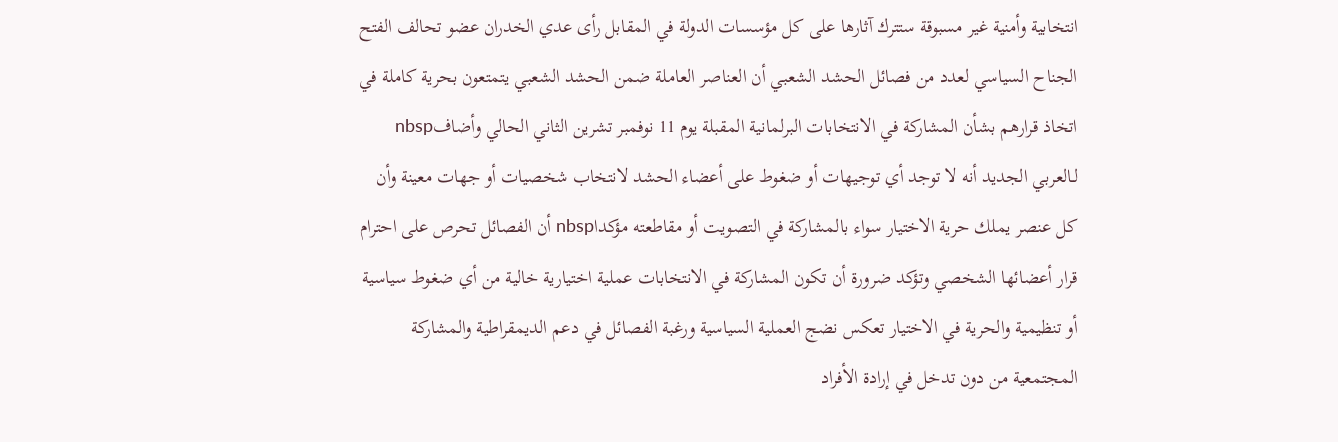انتخابية وأمنية غير مسبوقة ستترك آثارها على كل مؤسسات الدولة في المقابل رأى عدي الخدران عضو تحالف الفتح الجناح السياسي لعدد من فصائل الحشد الشعبي أن العناصر العاملة ضمن الحشد الشعبي يتمتعون بحرية كاملة في اتخاذ قرارهم بشأن المشاركة في الانتخابات البرلمانية المقبلة يوم 11 نوفمبر تشرين الثاني الحالي وأضافnbsp لـالعربي الجديد أنه لا توجد أي توجيهات أو ضغوط على أعضاء الحشد لانتخاب شخصيات أو جهات معينة وأن كل عنصر يملك حرية الاختيار سواء بالمشاركة في التصويت أو مقاطعته مؤكداnbsp أن الفصائل تحرص على احترام قرار أعضائها الشخصي وتؤكد ضرورة أن تكون المشاركة في الانتخابات عملية اختيارية خالية من أي ضغوط سياسية أو تنظيمية والحرية في الاختيار تعكس نضج العملية السياسية ورغبة الفصائل في دعم الديمقراطية والمشاركة المجتمعية من دون تدخل في إرادة الأفراد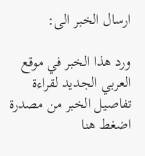ارسال الخبر الى:

ورد هذا الخبر في موقع العربي الجديد لقراءة تفاصيل الخبر من مصدرة اضغط هنا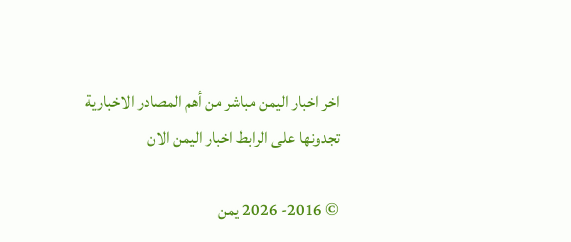اخر اخبار اليمن مباشر من أهم المصادر الاخبارية تجدونها على الرابط اخبار اليمن الان

© 2016- 2026 يمن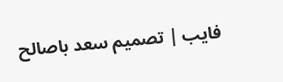فايب | تصميم سعد باصالح